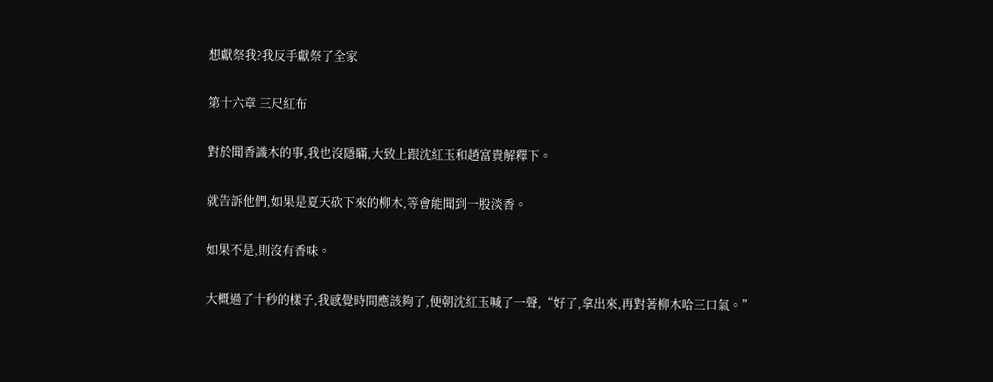想獻祭我?我反手獻祭了全家

第十六章 三尺紅布

對於聞香識木的事,我也沒隱瞞,大致上跟沈紅玉和趙富貴解釋下。

就告訴他們,如果是夏天砍下來的柳木,等會能聞到一股淡香。

如果不是,則沒有香味。

大概過了十秒的樣子,我感覺時間應該夠了,便朝沈紅玉喊了一聲,“好了,拿出來,再對著柳木哈三口氣。”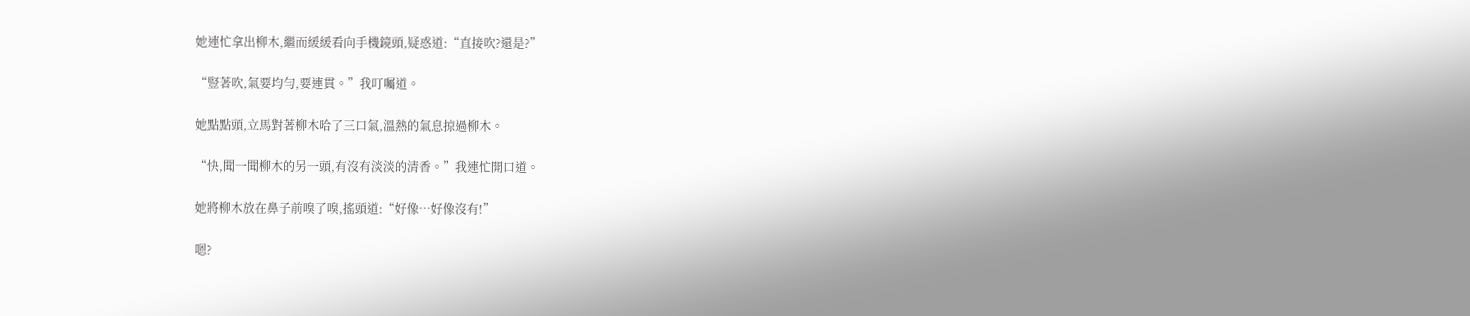她連忙拿出柳木,繼而緩緩看向手機鏡頭,疑惑道:“直接吹?還是?”

“豎著吹,氣要均勻,要連貫。”我叮囑道。

她點點頭,立馬對著柳木哈了三口氣,溫熱的氣息掠過柳木。

“快,聞一聞柳木的另一頭,有沒有淡淡的清香。”我連忙開口道。

她將柳木放在鼻子前嗅了嗅,搖頭道:“好像…好像沒有!”

嗯?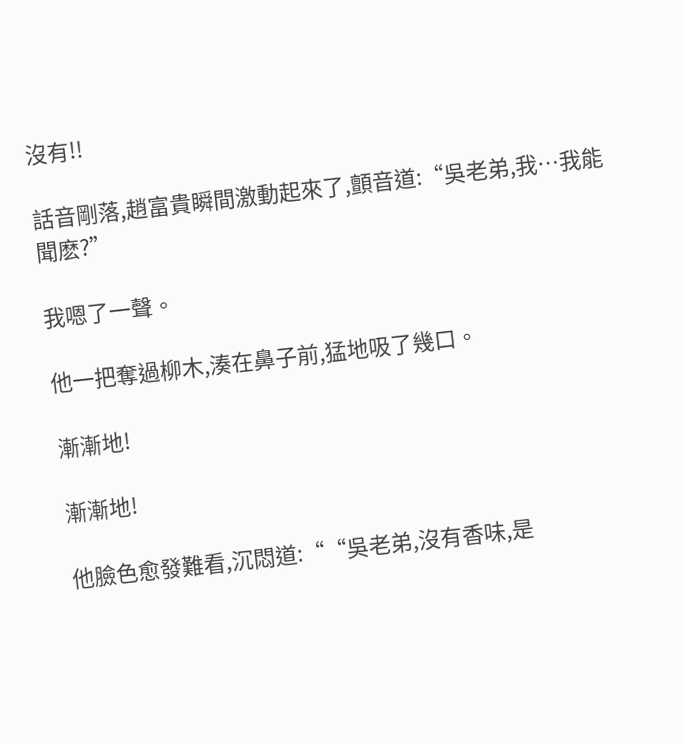沒有!!

話音剛落,趙富貴瞬間激動起來了,顫音道:“吳老弟,我…我能聞麽?”

我嗯了一聲。

他一把奪過柳木,湊在鼻子前,猛地吸了幾口。

漸漸地!

漸漸地!

他臉色愈發難看,沉悶道:““吳老弟,沒有香味,是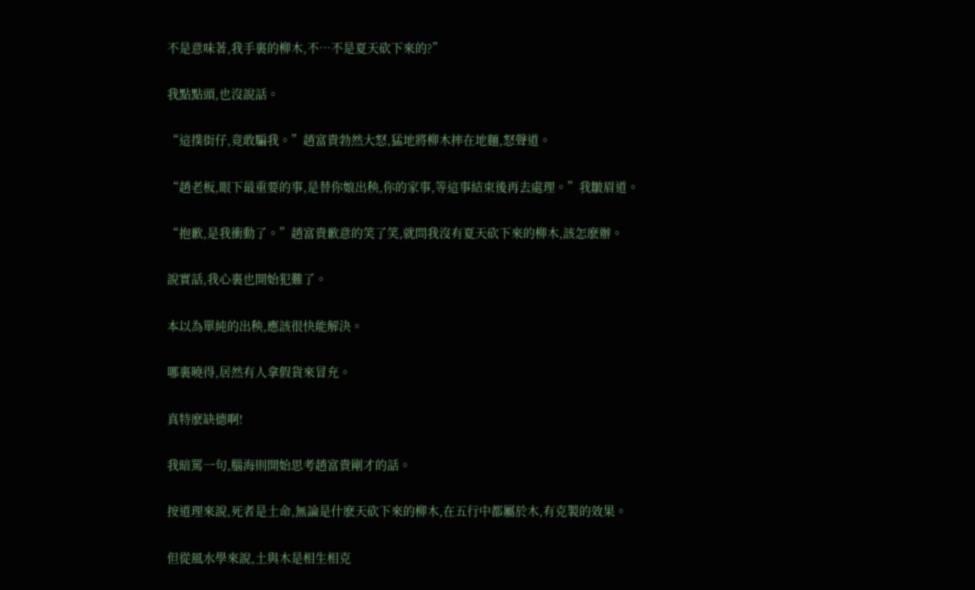不是意味著,我手裏的柳木,不…不是夏天砍下來的?”

我點點頭,也沒說話。

“這撲街仔,竟敢騙我。”趙富貴勃然大怒,猛地將柳木摔在地麵,怒聲道。

“趙老板,眼下最重要的事,是替你娘出秧,你的家事,等這事結束後再去處理。”我皺眉道。

“抱歉,是我衝動了。”趙富貴歉意的笑了笑,就問我沒有夏天砍下來的柳木,該怎麽辦。

說實話,我心裏也開始犯難了。

本以為單純的出秧,應該很快能解決。

哪裏曉得,居然有人拿假貨來冒充。

真特麽缺德啊!

我暗罵一句,腦海則開始思考趙富貴剛才的話。

按道理來說,死者是土命,無論是什麽天砍下來的柳木,在五行中都屬於木,有克製的效果。

但從風水學來說,土與木是相生相克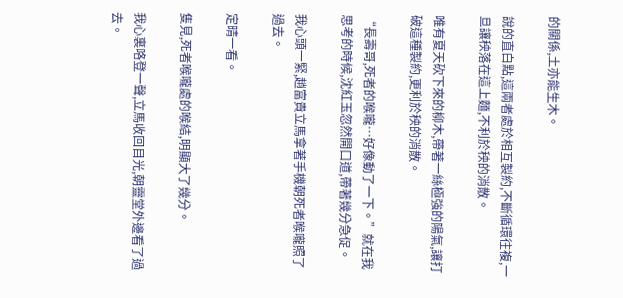的關係,土亦能生木。

說的直白點,這兩者處於相互製約,不斷循環往複,一旦讓秧落在這上麵,不利於秧的消散。

唯有夏天砍下來的柳木,帶著一絲極強的陽氣,讓打破這種製約,更利於秧的消散。

“長壽哥,死者的喉嚨…好像動了一下。”就在我思考的時候,沈紅玉忽然開口道,帶著幾分急促。

我心頭一緊,趙富貴立馬拿著手機朝死者喉嚨照了過去。

定晴一看。

隻見,死者喉嚨處的喉結,明顯大了幾分。

我心裏咯登一聲,立馬收回目光,朝靈堂外邊看了過去。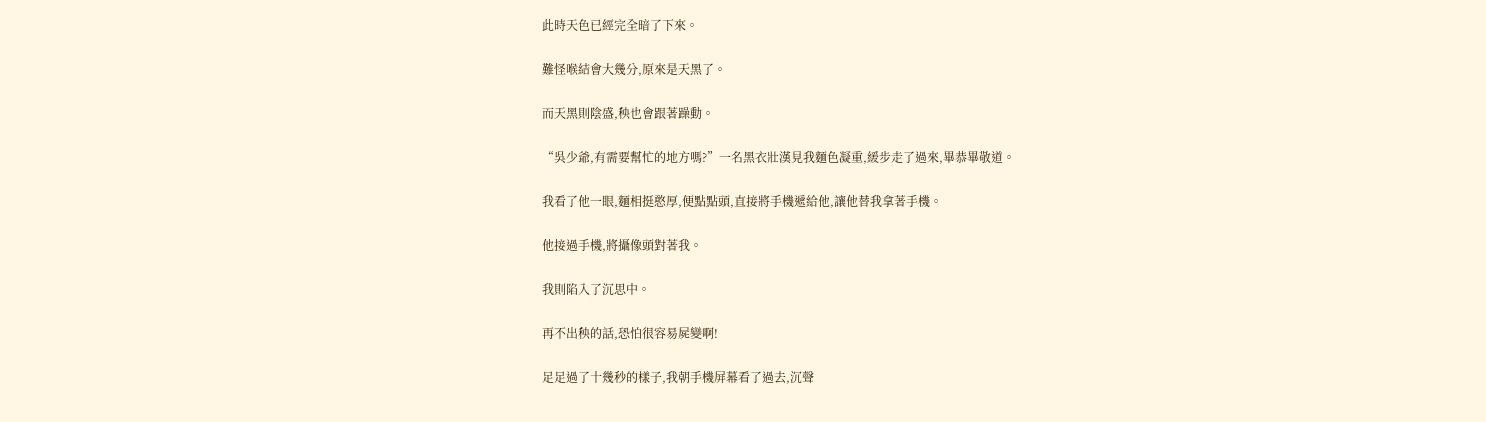此時天色已經完全暗了下來。

難怪喉結會大幾分,原來是天黑了。

而天黑則陰盛,秧也會跟著躁動。

“吳少爺,有需要幫忙的地方嗎?”一名黑衣壯漢見我麵色凝重,緩步走了過來,畢恭畢敬道。

我看了他一眼,麵相挺憨厚,便點點頭,直接將手機遞給他,讓他替我拿著手機。

他接過手機,將攝像頭對著我。

我則陷入了沉思中。

再不出秧的話,恐怕很容易屍變啊!

足足過了十幾秒的樣子,我朝手機屏幕看了過去,沉聲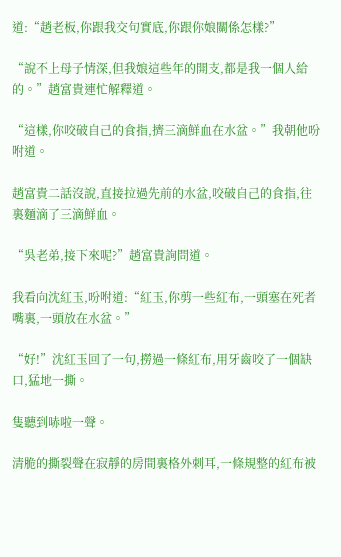道:“趙老板,你跟我交句實底,你跟你娘關係怎樣?”

“說不上母子情深,但我娘這些年的開支,都是我一個人給的。”趙富貴連忙解釋道。

“這樣,你咬破自己的食指,擠三滴鮮血在水盆。”我朝他吩咐道。

趙富貴二話沒說,直接拉過先前的水盆,咬破自己的食指,往裏麵滴了三滴鮮血。

“吳老弟,接下來呢?”趙富貴詢問道。

我看向沈紅玉,吩咐道:“紅玉,你剪一些紅布,一頭塞在死者嘴裏,一頭放在水盆。”

“好!”沈紅玉回了一句,撈過一條紅布,用牙齒咬了一個缺口,猛地一撕。

隻聽到哧啦一聲。

清脆的撕裂聲在寂靜的房間裏格外刺耳,一條規整的紅布被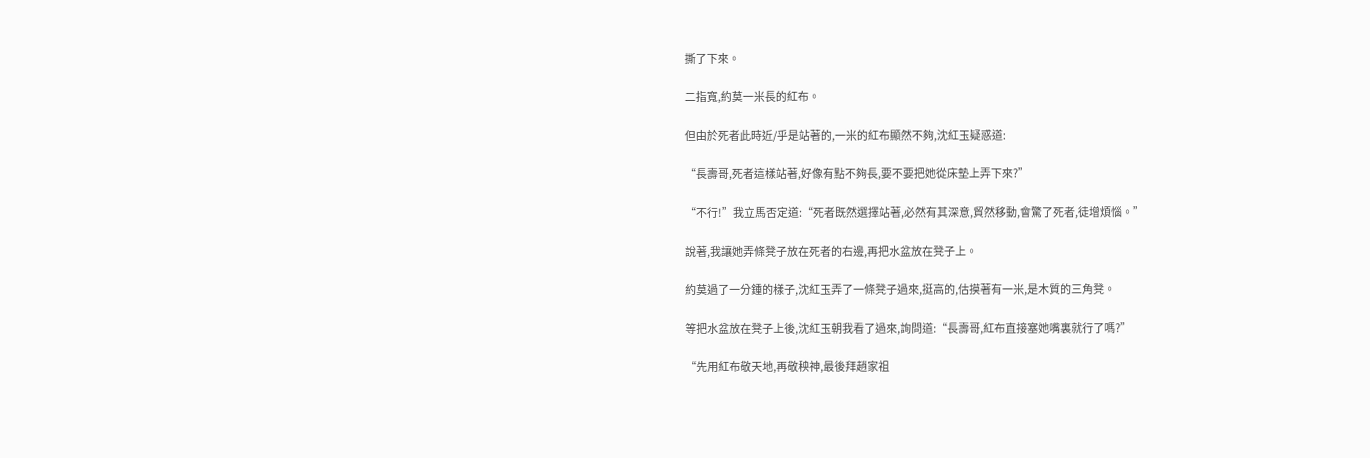撕了下來。

二指寬,約莫一米長的紅布。

但由於死者此時近/乎是站著的,一米的紅布顯然不夠,沈紅玉疑惑道:

“長壽哥,死者這樣站著,好像有點不夠長,要不要把她從床墊上弄下來?”

“不行!”我立馬否定道:“死者既然選擇站著,必然有其深意,貿然移動,會驚了死者,徒增煩惱。”

說著,我讓她弄條凳子放在死者的右邊,再把水盆放在凳子上。

約莫過了一分鍾的樣子,沈紅玉弄了一條凳子過來,挺高的,估摸著有一米,是木質的三角凳。

等把水盆放在凳子上後,沈紅玉朝我看了過來,詢問道:“長壽哥,紅布直接塞她嘴裏就行了嗎?”

“先用紅布敬天地,再敬秧神,最後拜趙家祖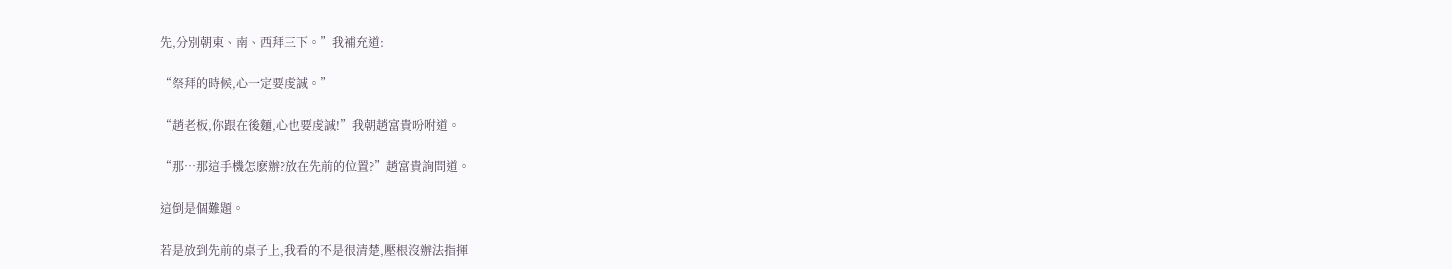先,分別朝東、南、西拜三下。”我補充道:

“祭拜的時候,心一定要虔誠。”

“趙老板,你跟在後麵,心也要虔誠!”我朝趙富貴吩咐道。

“那…那這手機怎麽辦?放在先前的位置?”趙富貴詢問道。

這倒是個難題。

若是放到先前的桌子上,我看的不是很清楚,壓根沒辦法指揮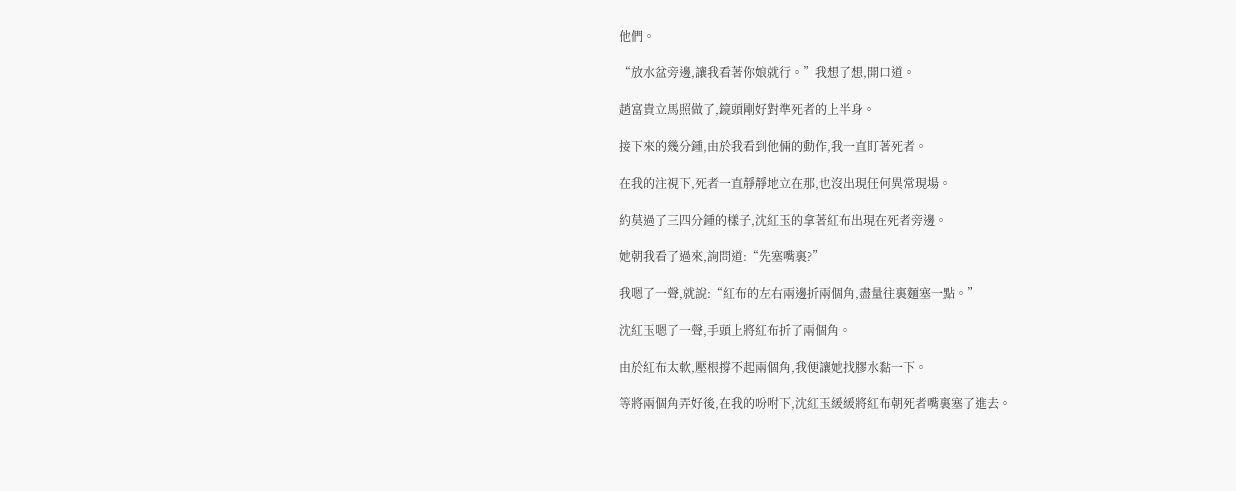他們。

“放水盆旁邊,讓我看著你娘就行。”我想了想,開口道。

趙富貴立馬照做了,鏡頭剛好對準死者的上半身。

接下來的幾分鍾,由於我看到他倆的動作,我一直盯著死者。

在我的注視下,死者一直靜靜地立在那,也沒出現任何異常現場。

約莫過了三四分鍾的樣子,沈紅玉的拿著紅布出現在死者旁邊。

她朝我看了過來,詢問道:“先塞嘴裏?”

我嗯了一聲,就說:“紅布的左右兩邊折兩個角,盡量往裏麵塞一點。”

沈紅玉嗯了一聲,手頭上將紅布折了兩個角。

由於紅布太軟,壓根撐不起兩個角,我便讓她找膠水黏一下。

等將兩個角弄好後,在我的吩咐下,沈紅玉緩緩將紅布朝死者嘴裏塞了進去。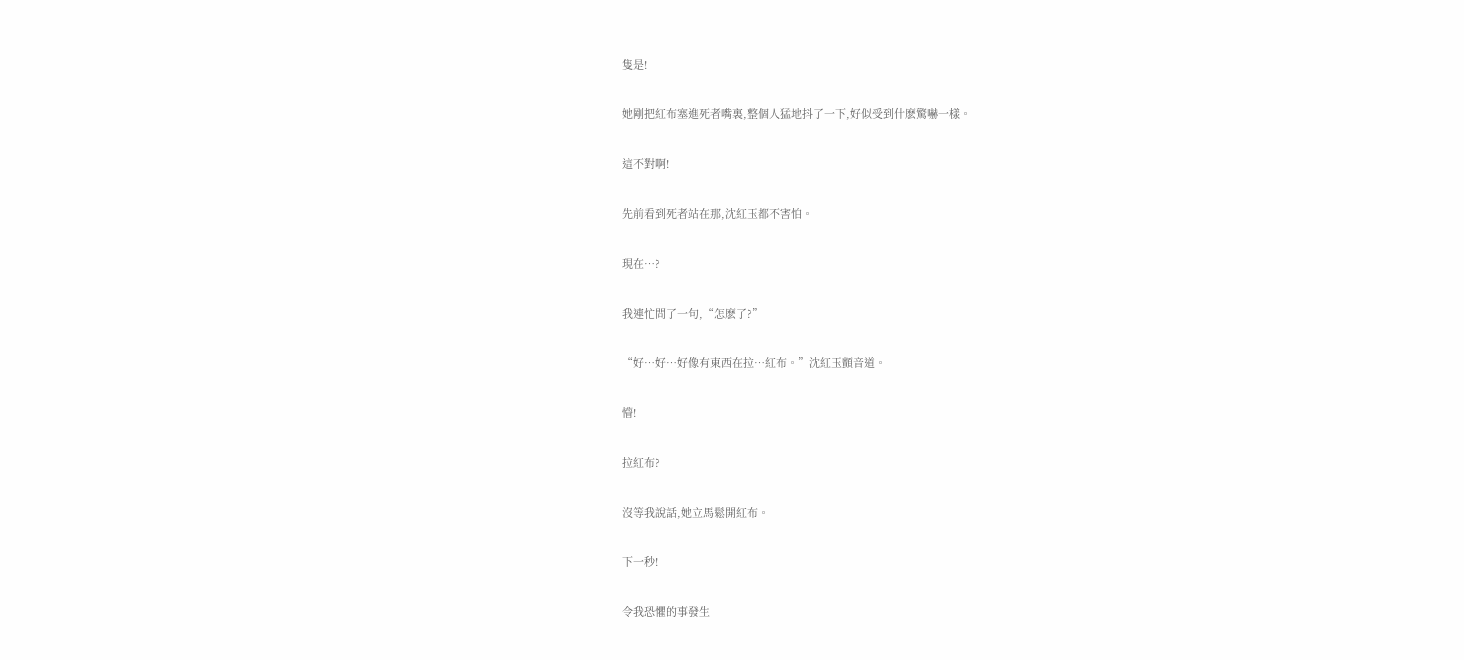隻是!

她剛把紅布塞進死者嘴裏,整個人猛地抖了一下,好似受到什麽驚嚇一樣。

這不對啊!

先前看到死者站在那,沈紅玉都不害怕。

現在…?

我連忙問了一句,“怎麽了?”

“好…好…好像有東西在拉…紅布。”沈紅玉顫音道。

懵!

拉紅布?

沒等我說話,她立馬鬆開紅布。

下一秒!

令我恐懼的事發生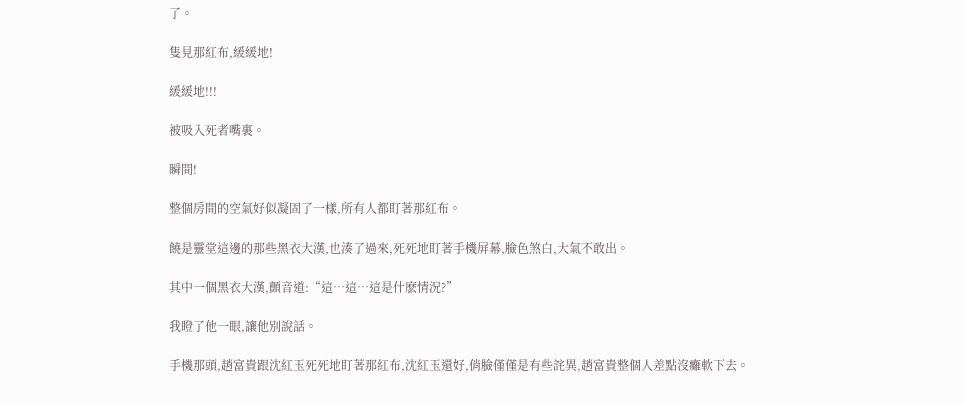了。

隻見那紅布,緩緩地!

緩緩地!!!

被吸入死者嘴裏。

瞬間!

整個房間的空氣好似凝固了一樣,所有人都盯著那紅布。

饒是靈堂這邊的那些黑衣大漢,也湊了過來,死死地盯著手機屏幕,臉色煞白,大氣不敢出。

其中一個黑衣大漢,顫音道:“這…這…這是什麽情況?”

我瞪了他一眼,讓他別說話。

手機那頭,趙富貴跟沈紅玉死死地盯著那紅布,沈紅玉還好,俏臉僅僅是有些詫異,趙富貴整個人差點沒癱軟下去。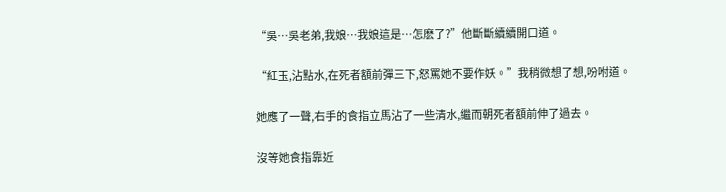“吳…吳老弟,我娘…我娘這是…怎麽了?”他斷斷續續開口道。

“紅玉,沾點水,在死者額前彈三下,怒罵她不要作妖。”我稍微想了想,吩咐道。

她應了一聲,右手的食指立馬沾了一些清水,繼而朝死者額前伸了過去。

沒等她食指靠近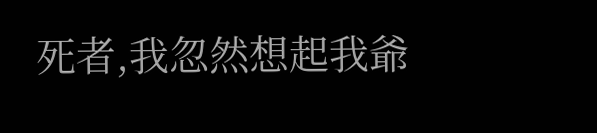死者,我忽然想起我爺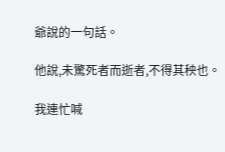爺說的一句話。

他說,未驚死者而逝者,不得其秧也。

我連忙喊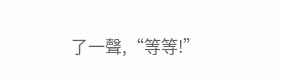了一聲,“等等!”